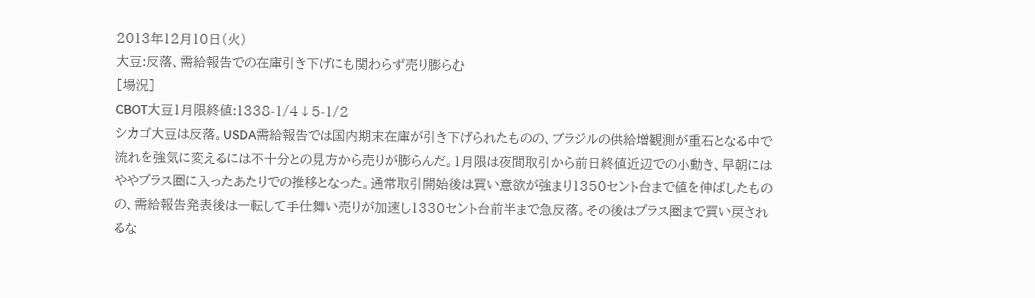2013年12月10日(火)
大豆:反落、需給報告での在庫引き下げにも関わらず売り膨らむ
[場況]
CBOT大豆1月限終値:1338-1/4↓5-1/2
シカゴ大豆は反落。USDA需給報告では国内期末在庫が引き下げられたものの、ブラジルの供給増観測が重石となる中で流れを強気に変えるには不十分との見方から売りが膨らんだ。1月限は夜間取引から前日終値近辺での小動き、早朝にはややプラス圏に入ったあたりでの推移となった。通常取引開始後は買い意欲が強まり1350セント台まで値を伸ばしたものの、需給報告発表後は一転して手仕舞い売りが加速し1330セント台前半まで急反落。その後はプラス圏まで買い戻されるな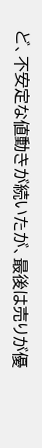ど、不安定な値動きが続いたが、最後は売りが優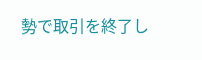勢で取引を終了し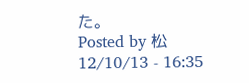た。
Posted by 松 12/10/13 - 16:35